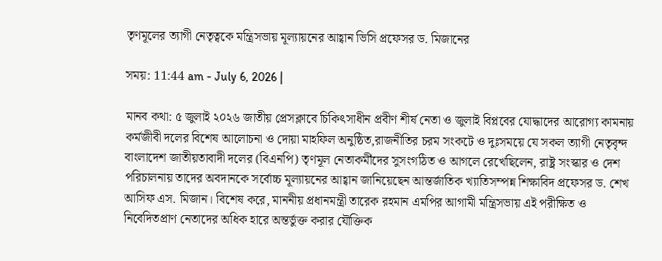তৃণমূলের ত্যাগী নেতৃত্বকে মন্ত্রিসভায় মূল্যায়নের আহ্বান ভিসি প্রফেসর ড. মিজানের

সময়: 11:44 am - July 6, 2026 |

মানব কথা: ৫ জুলাই ২০২৬ জাতীয় প্রেসক্লাবে চিকিৎসাধীন প্রবীণ শীর্ষ নেতা ও জুলাই বিপ্লবের যোদ্ধাদের আরোগ্য কামনায় কর্মজীবী দলের বিশেষ আলোচনা ও দোয়া মাহফিল অনুষ্ঠিত,রাজনীতির চরম সংকটে ও দুঃসময়ে যে সকল ত্যাগী নেতৃবৃন্দ বাংলাদেশ জাতীয়তাবাদী দলের (বিএনপি) তৃণমূল নেতাকর্মীদের সুসংগঠিত ও আগলে রেখেছিলেন, রাষ্ট্র সংস্কার ও দেশ পরিচালনায় তাদের অবদানকে সর্বোচ্চ মূল্যায়নের আহ্বান জানিয়েছেন আন্তর্জাতিক খ্যাতিসম্পন্ন শিক্ষাবিদ প্রফেসর ড. শেখ আসিফ এস. মিজান। বিশেষ করে, মাননীয় প্রধানমন্ত্রী তারেক রহমান এমপির আগামী মন্ত্রিসভায় এই পরীক্ষিত ও নিবেদিতপ্রাণ নেতাদের অধিক হারে অন্তর্ভুক্ত করার যৌক্তিক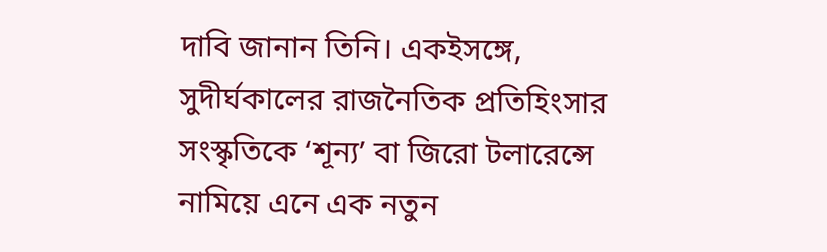দাবি জানান তিনি। একইসঙ্গে, সুদীর্ঘকালের রাজনৈতিক প্রতিহিংসার সংস্কৃতিকে ‘শূন্য’ বা জিরো টলারেন্সে নামিয়ে এনে এক নতুন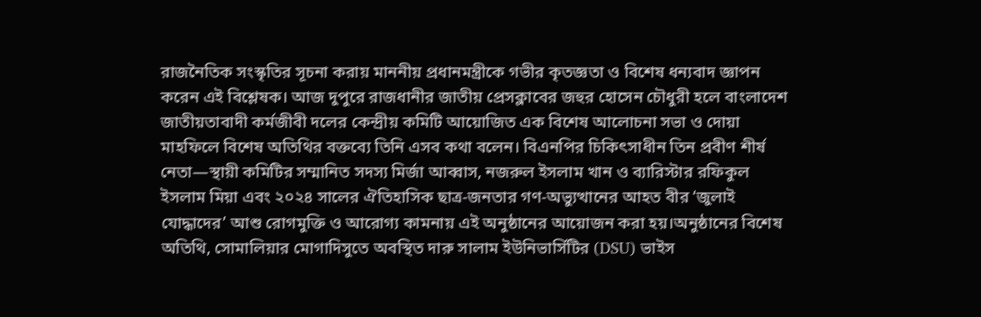রাজনৈতিক সংস্কৃতির সূচনা করায় মাননীয় প্রধানমন্ত্রীকে গভীর কৃতজ্ঞতা ও বিশেষ ধন্যবাদ জ্ঞাপন করেন এই বিশ্লেষক। আজ দুপুরে রাজধানীর জাতীয় প্রেসক্লাবের জহুর হোসেন চৌধুরী হলে বাংলাদেশ জাতীয়তাবাদী কর্মজীবী দলের কেন্দ্রীয় কমিটি আয়োজিত এক বিশেষ আলোচনা সভা ও দোয়া মাহফিলে বিশেষ অতিথির বক্তব্যে তিনি এসব কথা বলেন। বিএনপির চিকিৎসাধীন তিন প্রবীণ শীর্ষ নেতা—স্থায়ী কমিটির সম্মানিত সদস্য মির্জা আব্বাস, নজরুল ইসলাম খান ও ব্যারিস্টার রফিকুল ইসলাম মিয়া এবং ২০২৪ সালের ঐতিহাসিক ছাত্র-জনতার গণ-অভ্যুত্থানের আহত বীর ‘জুলাই যোদ্ধাদের’ আশু রোগমুক্তি ও আরোগ্য কামনায় এই অনুষ্ঠানের আয়োজন করা হয়।অনুষ্ঠানের বিশেষ অতিথি, সোমালিয়ার মোগাদিসুতে অবস্থিত দারু সালাম ইউনিভার্সিটির (DSU) ভাইস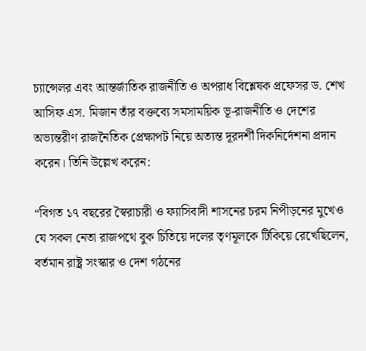চ্যান্সেলর এবং আন্তর্জাতিক রাজনীতি ও অপরাধ বিশ্লেষক প্রফেসর ড. শেখ আসিফ এস. মিজান তাঁর বক্তব্যে সমসাময়িক ভূ-রাজনীতি ও দেশের অভ্যন্তরীণ রাজনৈতিক প্রেক্ষাপট নিয়ে অত্যন্ত দূরদর্শী দিকনির্দেশনা প্রদান করেন। তিনি উল্লেখ করেন:

“বিগত ১৭ বছরের স্বৈরাচারী ও ফ্যাসিবাদী শাসনের চরম নিপীড়নের মুখেও যে সকল নেতা রাজপথে বুক চিতিয়ে দলের তৃণমূলকে টিকিয়ে রেখেছিলেন, বর্তমান রাষ্ট্র সংস্কার ও দেশ গঠনের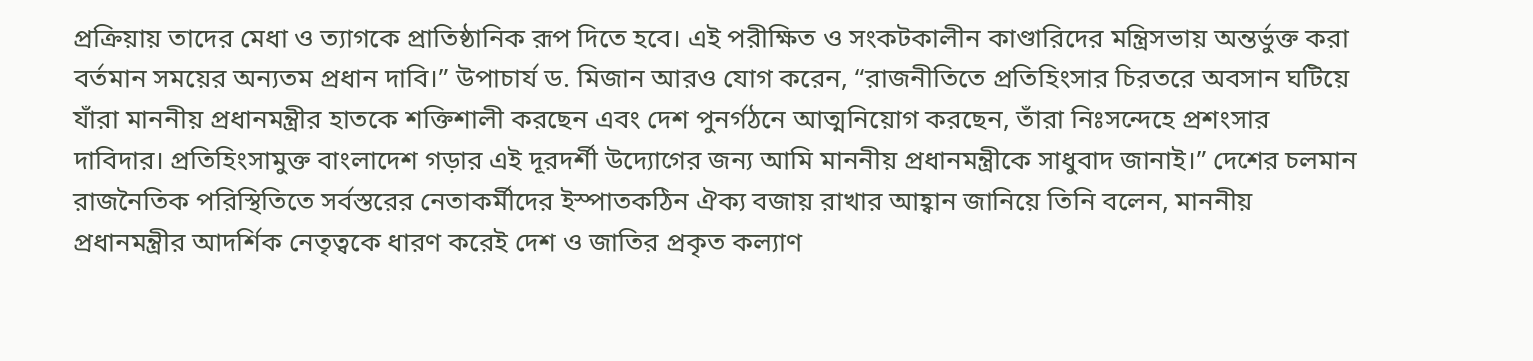প্রক্রিয়ায় তাদের মেধা ও ত্যাগকে প্রাতিষ্ঠানিক রূপ দিতে হবে। এই পরীক্ষিত ও সংকটকালীন কাণ্ডারিদের মন্ত্রিসভায় অন্তর্ভুক্ত করা বর্তমান সময়ের অন্যতম প্রধান দাবি।” উপাচার্য ড. মিজান আরও যোগ করেন, “রাজনীতিতে প্রতিহিংসার চিরতরে অবসান ঘটিয়ে যাঁরা মাননীয় প্রধানমন্ত্রীর হাতকে শক্তিশালী করছেন এবং দেশ পুনর্গঠনে আত্মনিয়োগ করছেন, তাঁরা নিঃসন্দেহে প্রশংসার দাবিদার। প্রতিহিংসামুক্ত বাংলাদেশ গড়ার এই দূরদর্শী উদ্যোগের জন্য আমি মাননীয় প্রধানমন্ত্রীকে সাধুবাদ জানাই।” দেশের চলমান রাজনৈতিক পরিস্থিতিতে সর্বস্তরের নেতাকর্মীদের ইস্পাতকঠিন ঐক্য বজায় রাখার আহ্বান জানিয়ে তিনি বলেন, মাননীয় প্রধানমন্ত্রীর আদর্শিক নেতৃত্বকে ধারণ করেই দেশ ও জাতির প্রকৃত কল্যাণ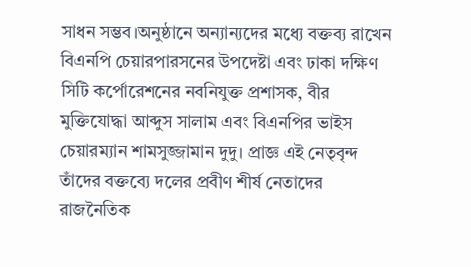সাধন সম্ভব।অনুষ্ঠানে অন্যান্যদের মধ্যে বক্তব্য রাখেন বিএনপি চেয়ারপারসনের উপদেষ্টা এবং ঢাকা দক্ষিণ সিটি কর্পোরেশনের নবনিযুক্ত প্রশাসক, বীর মুক্তিযোদ্ধা আব্দুস সালাম এবং বিএনপির ভাইস চেয়ারম্যান শামসুজ্জামান দুদু। প্রাজ্ঞ এই নেতৃবৃন্দ তাঁদের বক্তব্যে দলের প্রবীণ শীর্ষ নেতাদের রাজনৈতিক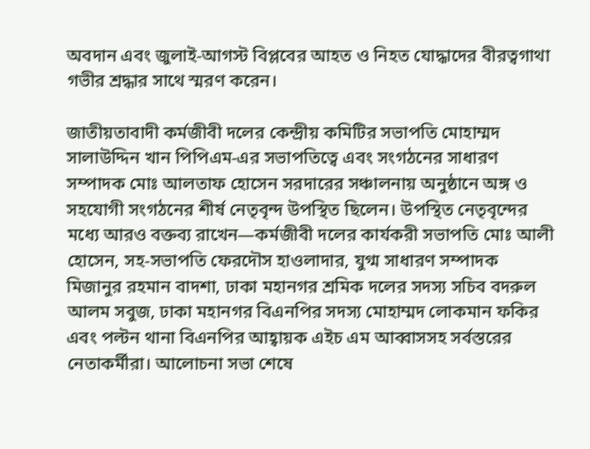অবদান এবং জুলাই-আগস্ট বিপ্লবের আহত ও নিহত যোদ্ধাদের বীরত্বগাথা গভীর শ্রদ্ধার সাথে স্মরণ করেন।

জাতীয়তাবাদী কর্মজীবী দলের কেন্দ্রীয় কমিটির সভাপতি মোহাম্মদ সালাউদ্দিন খান পিপিএম-এর সভাপতিত্বে এবং সংগঠনের সাধারণ সম্পাদক মোঃ আলতাফ হোসেন সরদারের সঞ্চালনায় অনুষ্ঠানে অঙ্গ ও সহযোগী সংগঠনের শীর্ষ নেতৃবৃন্দ উপস্থিত ছিলেন। উপস্থিত নেতৃবৃন্দের মধ্যে আরও বক্তব্য রাখেন—কর্মজীবী দলের কার্যকরী সভাপতি মোঃ আলী হোসেন, সহ-সভাপতি ফেরদৌস হাওলাদার, যুগ্ম সাধারণ সম্পাদক মিজানুর রহমান বাদশা, ঢাকা মহানগর শ্রমিক দলের সদস্য সচিব বদরুল আলম সবুজ, ঢাকা মহানগর বিএনপির সদস্য মোহাম্মদ লোকমান ফকির এবং পল্টন থানা বিএনপির আহ্বায়ক এইচ এম আব্বাসসহ সর্বস্তরের নেতাকর্মীরা। আলোচনা সভা শেষে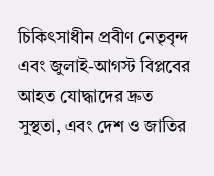চিকিৎসাধীন প্রবীণ নেতৃবৃন্দ এবং জুলাই-আগস্ট বিপ্লবের আহত যোদ্ধাদের দ্রুত সুস্থতা, এবং দেশ ও জাতির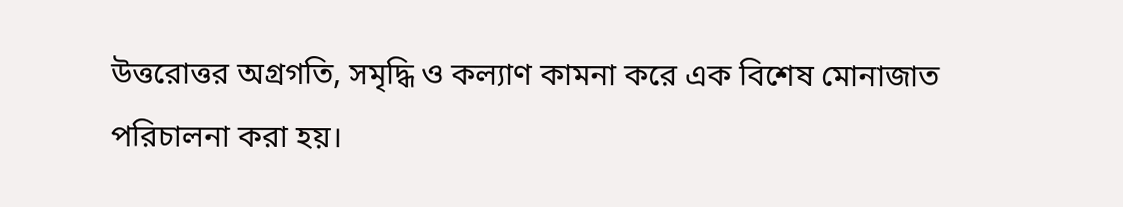উত্তরোত্তর অগ্রগতি, সমৃদ্ধি ও কল্যাণ কামনা করে এক বিশেষ মোনাজাত পরিচালনা করা হয়।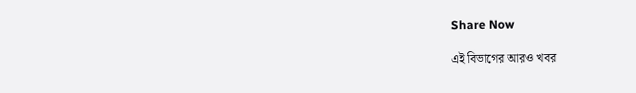Share Now

এই বিভাগের আরও খবর